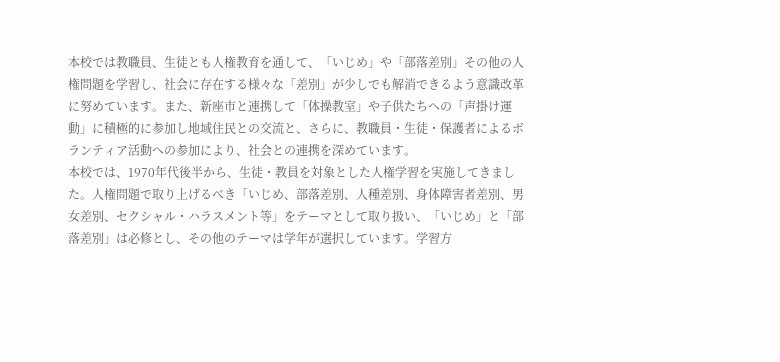本校では教職員、生徒とも人権教育を通して、「いじめ」や「部落差別」その他の人権問題を学習し、社会に存在する様々な「差別」が少しでも解消できるよう意識改革に努めています。また、新座市と連携して「体操教室」や子供たちへの「声掛け運動」に積極的に参加し地域住民との交流と、さらに、教職員・生徒・保護者によるボランティア活動への参加により、社会との連携を深めています。
本校では、1970年代後半から、生徒・教員を対象とした人権学習を実施してきました。人権問題で取り上げるべき「いじめ、部落差別、人種差別、身体障害者差別、男女差別、セクシャル・ハラスメント等」をテーマとして取り扱い、「いじめ」と「部落差別」は必修とし、その他のテーマは学年が選択しています。学習方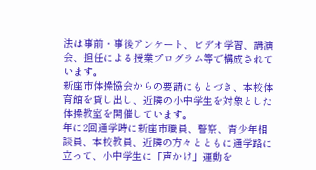法は事前・事後アンケート、ビデオ学習、講演会、担任による授業プログラム等で構成されています。
新座市体操協会からの要請にもとづき、本校体育館を貸し出し、近隣の小中学生を対象とした体操教室を開催しています。
年に2回通学時に新座市職員、警察、青少年相談員、本校教員、近隣の方々とともに通学路に立って、小中学生に「声かけ」運動を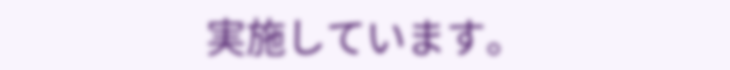実施しています。